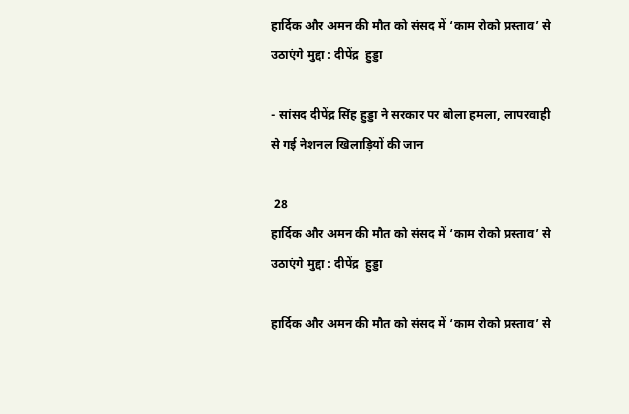हार्दिक और अमन की मौत को संसद में ‘काम रोको प्रस्ताव’ से उठाएंगे मुद्दा : दीपेंद्र  हुड्डा

- सांसद दीपेंद्र सिंह हुड्डा ने सरकार पर बोला हमला, लापरवाही से गई नेशनल खिलाड़ियों की जान

 28
हार्दिक और अमन की मौत को संसद में ‘काम रोको प्रस्ताव’ से उठाएंगे मुद्दा : दीपेंद्र  हुड्डा

हार्दिक और अमन की मौत को संसद में ‘काम रोको प्रस्ताव’ से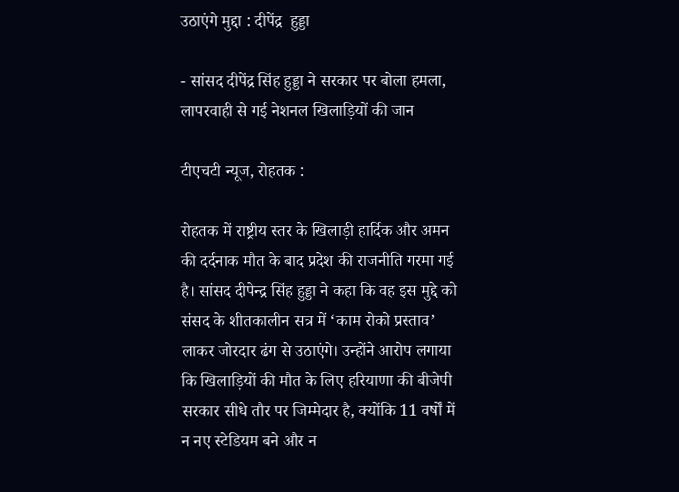उठाएंगे मुद्दा : दीपेंद्र  हुड्डा

- सांसद दीपेंद्र सिंह हुड्डा ने सरकार पर बोला हमला, लापरवाही से गई नेशनल खिलाड़ियों की जान

टीएचटी न्यूज, रोहतक :

रोहतक में राष्ट्रीय स्तर के खिलाड़ी हार्दिक और अमन की दर्दनाक मौत के बाद प्रदेश की राजनीति गरमा गई है। सांसद दीपेन्द्र सिंह हुड्डा ने कहा कि वह इस मुद्दे को संसद के शीतकालीन सत्र में ‘काम रोको प्रस्ताव’ लाकर जोरदार ढंग से उठाएंगे। उन्होंने आरोप लगाया कि खिलाड़ियों की मौत के लिए हरियाणा की बीजेपी सरकार सीधे तौर पर जिम्मेदार है, क्योंकि 11 वर्षों में न नए स्टेडियम बने और न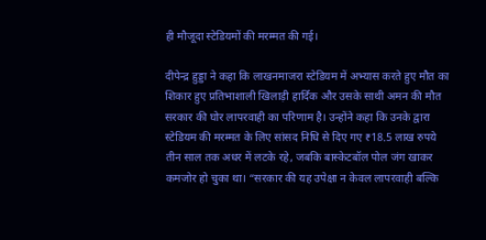ही मौजूदा स्टेडियमों की मरम्मत की गई।

दीपेन्द्र हुड्डा ने कहा कि लाखनमाजरा स्टेडियम में अभ्यास करते हुए मौत का शिकार हुए प्रतिभाशाली खिलाड़ी हार्दिक और उसके साथी अमन की मौत सरकार की घोर लापरवाही का परिणाम है। उन्होंने कहा कि उनके द्वारा स्टेडियम की मरम्मत के लिए सांसद निधि से दिए गए ₹18.5 लाख रुपये तीन साल तक अधर में लटके रहे, जबकि बास्केटबॉल पोल जंग खाकर कमजोर हो चुका था। “सरकार की यह उपेक्षा न केवल लापरवाही बल्कि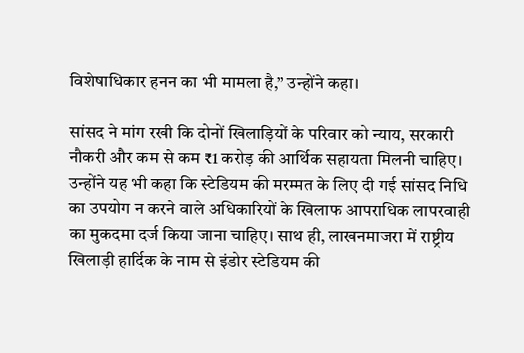विशेषाधिकार हनन का भी मामला है,” उन्होंने कहा।

सांसद ने मांग रखी कि दोनों खिलाड़ियों के परिवार को न्याय, सरकारी नौकरी और कम से कम ₹1 करोड़ की आर्थिक सहायता मिलनी चाहिए। उन्होंने यह भी कहा कि स्टेडियम की मरम्मत के लिए दी गई सांसद निधि का उपयोग न करने वाले अधिकारियों के खिलाफ आपराधिक लापरवाही का मुकदमा दर्ज किया जाना चाहिए। साथ ही, लाखनमाजरा में राष्ट्रीय खिलाड़ी हार्दिक के नाम से इंडोर स्टेडियम की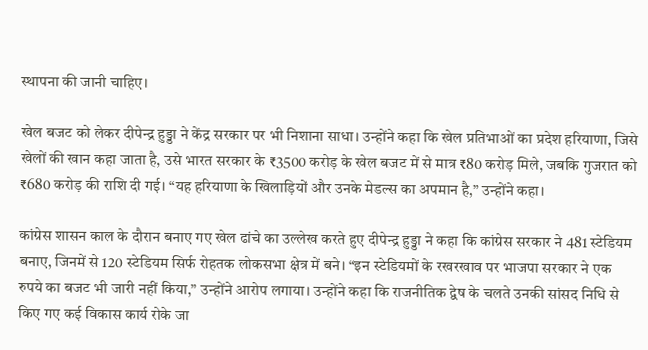स्थापना की जानी चाहिए।

खेल बजट को लेकर दीपेन्द्र हुड्डा ने केंद्र सरकार पर भी निशाना साधा। उन्होंने कहा कि खेल प्रतिभाओं का प्रदेश हरियाणा, जिसे खेलों की खान कहा जाता है, उसे भारत सरकार के ₹3500 करोड़ के खेल बजट में से मात्र ₹80 करोड़ मिले, जबकि गुजरात को ₹680 करोड़ की राशि दी गई। “यह हरियाणा के खिलाड़ियों और उनके मेडल्स का अपमान है,” उन्होंने कहा।

कांग्रेस शासन काल के दौरान बनाए गए खेल ढांचे का उल्लेख करते हुए दीपेन्द्र हुड्डा ने कहा कि कांग्रेस सरकार ने 481 स्टेडियम बनाए, जिनमें से 120 स्टेडियम सिर्फ रोहतक लोकसभा क्षेत्र में बने। “इन स्टेडियमों के रखरखाव पर भाजपा सरकार ने एक रुपये का बजट भी जारी नहीं किया,” उन्होंने आरोप लगाया। उन्होंने कहा कि राजनीतिक द्वेष के चलते उनकी सांसद निधि से किए गए कई विकास कार्य रोके जा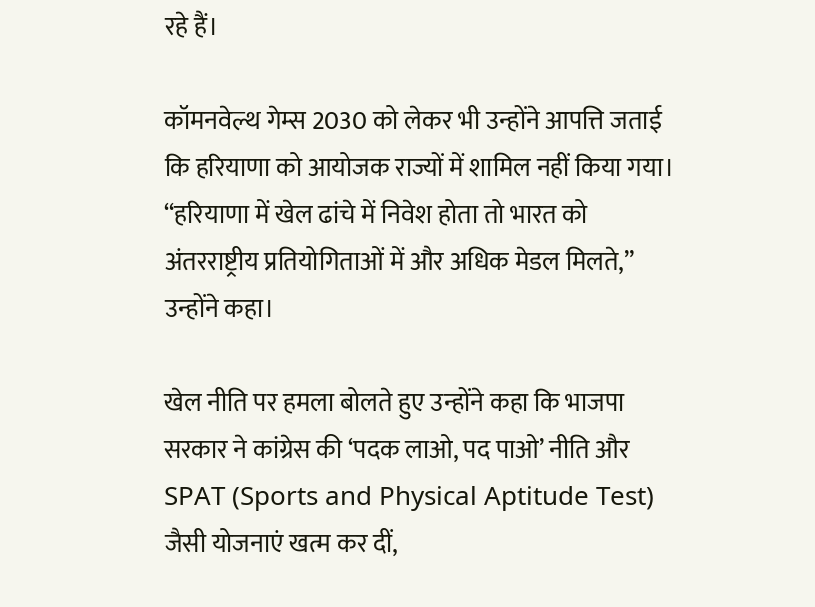रहे हैं।

कॉमनवेल्थ गेम्स 2030 को लेकर भी उन्होंने आपत्ति जताई कि हरियाणा को आयोजक राज्यों में शामिल नहीं किया गया। “हरियाणा में खेल ढांचे में निवेश होता तो भारत को अंतरराष्ट्रीय प्रतियोगिताओं में और अधिक मेडल मिलते,” उन्होंने कहा।

खेल नीति पर हमला बोलते हुए उन्होंने कहा कि भाजपा सरकार ने कांग्रेस की ‘पदक लाओ, पद पाओ’ नीति और SPAT (Sports and Physical Aptitude Test) जैसी योजनाएं खत्म कर दीं,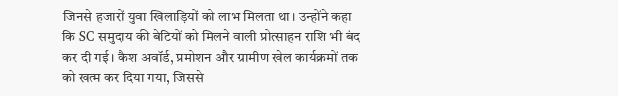जिनसे हजारों युवा खिलाड़ियों को लाभ मिलता था। उन्होंने कहा कि SC समुदाय की बेटियों को मिलने वाली प्रोत्साहन राशि भी बंद कर दी गई। कैश अवॉर्ड, प्रमोशन और ग्रामीण खेल कार्यक्रमों तक को खत्म कर दिया गया, जिससे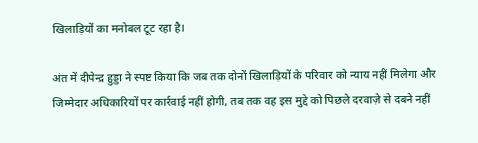खिलाड़ियों का मनोबल टूट रहा है।

अंत में दीपेन्द्र हुड्डा ने स्पष्ट किया कि जब तक दोनों खिलाड़ियों के परिवार को न्याय नहीं मिलेगा और जिम्मेदार अधिकारियों पर कार्रवाई नहीं होगी, तब तक वह इस मुद्दे को पिछले दरवाज़े से दबने नहीं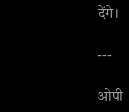देंगे।

---

ओपी